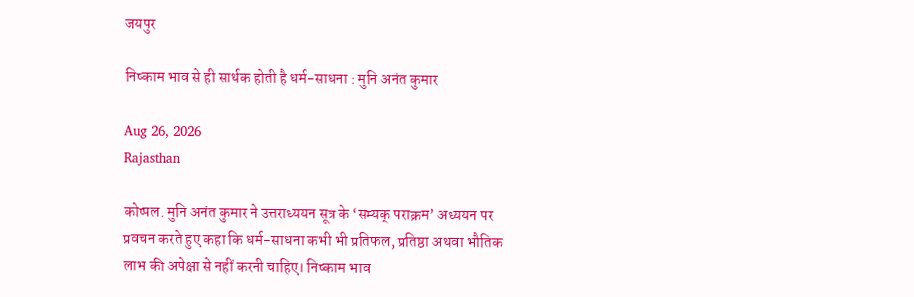जयपुर

निष्काम भाव से ही सार्थक होती है धर्म-साधना : मुनि अनंत कुमार

Aug 26, 2026
Rajasthan

कोप्पल. मुनि अनंत कुमार ने उत्तराध्ययन सूत्र के ‘सम्यक् पराक्रम’ अध्ययन पर प्रवचन करते हुए कहा कि धर्म-साधना कभी भी प्रतिफल, प्रतिष्ठा अथवा भौतिक लाभ की अपेक्षा से नहीं करनी चाहिए। निष्काम भाव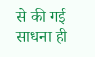से की गई साधना ही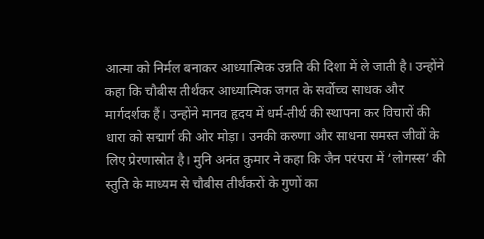आत्मा को निर्मल बनाकर आध्यात्मिक उन्नति की दिशा में ले जाती है। उन्होंने कहा कि चौबीस तीर्थंकर आध्यात्मिक जगत के सर्वोच्च साधक और मार्गदर्शक हैं। उन्होंने मानव हृदय में धर्म-तीर्थ की स्थापना कर विचारों की धारा को सद्मार्ग की ओर मोड़ा। उनकी करुणा और साधना समस्त जीवों के लिए प्रेरणास्रोत है। मुनि अनंत कुमार ने कहा कि जैन परंपरा में ‘लोगस्स’ की स्तुति के माध्यम से चौबीस तीर्थंकरों के गुणों का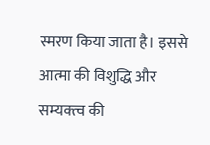स्मरण किया जाता है। इससे आत्मा की विशुद्धि और सम्यक्त्व की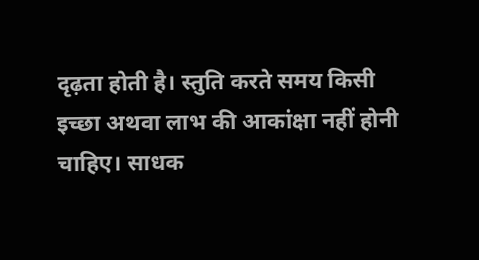दृढ़ता होती है। स्तुति करते समय किसी इच्छा अथवा लाभ की आकांक्षा नहीं होनी चाहिए। साधक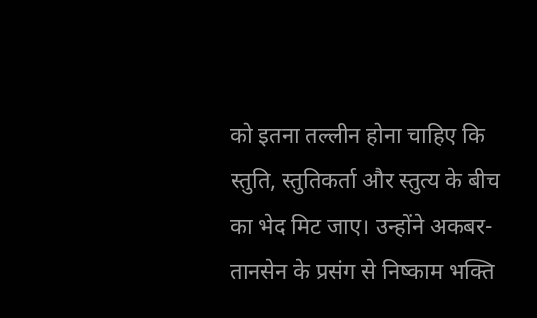को इतना तल्लीन होना चाहिए कि स्तुति, स्तुतिकर्ता और स्तुत्य के बीच का भेद मिट जाए। उन्होंने अकबर-तानसेन के प्रसंग से निष्काम भक्ति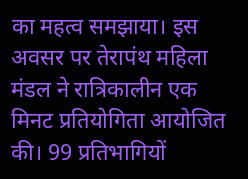का महत्व समझाया। इस अवसर पर तेरापंथ महिला मंडल ने रात्रिकालीन एक मिनट प्रतियोगिता आयोजित की। 99 प्रतिभागियों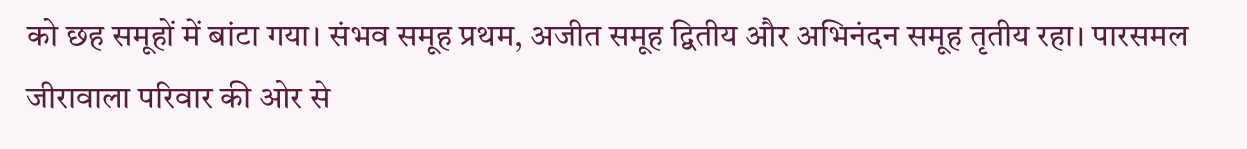को छह समूहों में बांटा गया। संभव समूह प्रथम, अजीत समूह द्वितीय और अभिनंदन समूह तृतीय रहा। पारसमल जीरावाला परिवार की ओर से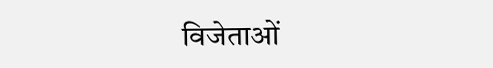विजेताओं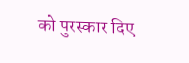को पुरस्कार दिए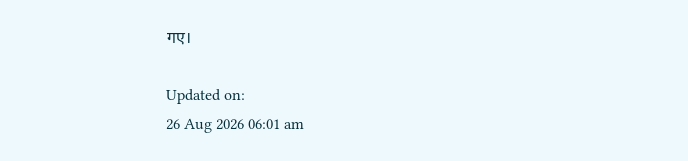गए।

Updated on:
26 Aug 2026 06:01 am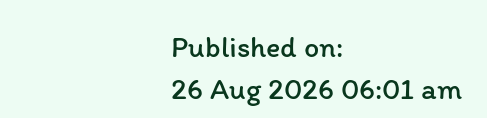Published on:
26 Aug 2026 06:01 am